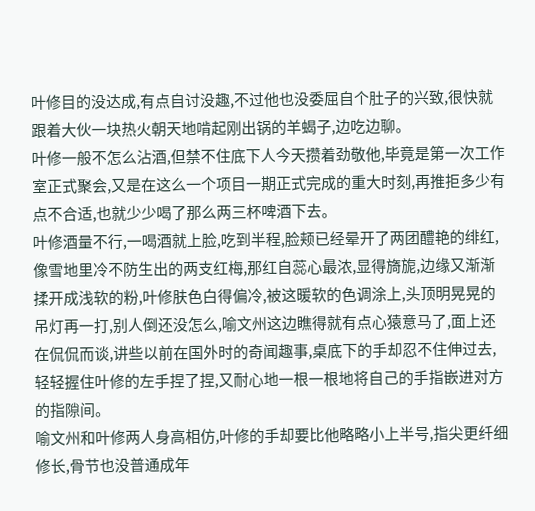叶修目的没达成,有点自讨没趣,不过他也没委屈自个肚子的兴致,很快就跟着大伙一块热火朝天地啃起刚出锅的羊蝎子,边吃边聊。
叶修一般不怎么沾酒,但禁不住底下人今天攒着劲敬他,毕竟是第一次工作室正式聚会,又是在这么一个项目一期正式完成的重大时刻,再推拒多少有点不合适,也就少少喝了那么两三杯啤酒下去。
叶修酒量不行,一喝酒就上脸,吃到半程,脸颊已经晕开了两团醴艳的绯红,像雪地里冷不防生出的两支红梅,那红自蕊心最浓,显得旖旎,边缘又渐渐揉开成浅软的粉,叶修肤色白得偏冷,被这暖软的色调涂上,头顶明晃晃的吊灯再一打,别人倒还没怎么,喻文州这边瞧得就有点心猿意马了,面上还在侃侃而谈,讲些以前在国外时的奇闻趣事,桌底下的手却忍不住伸过去,轻轻握住叶修的左手捏了捏,又耐心地一根一根地将自己的手指嵌进对方的指隙间。
喻文州和叶修两人身高相仿,叶修的手却要比他略略小上半号,指尖更纤细修长,骨节也没普通成年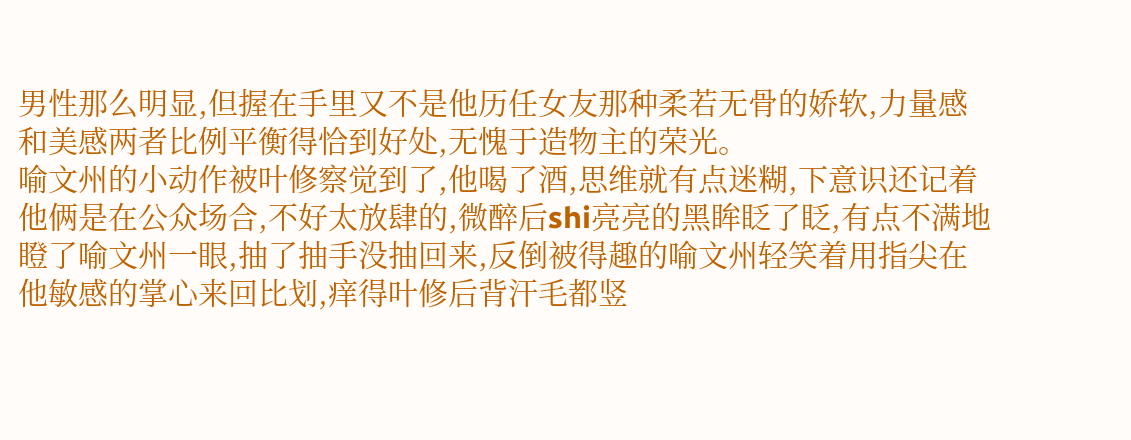男性那么明显,但握在手里又不是他历任女友那种柔若无骨的娇软,力量感和美感两者比例平衡得恰到好处,无愧于造物主的荣光。
喻文州的小动作被叶修察觉到了,他喝了酒,思维就有点迷糊,下意识还记着他俩是在公众场合,不好太放肆的,微醉后shi亮亮的黑眸眨了眨,有点不满地瞪了喻文州一眼,抽了抽手没抽回来,反倒被得趣的喻文州轻笑着用指尖在他敏感的掌心来回比划,痒得叶修后背汗毛都竖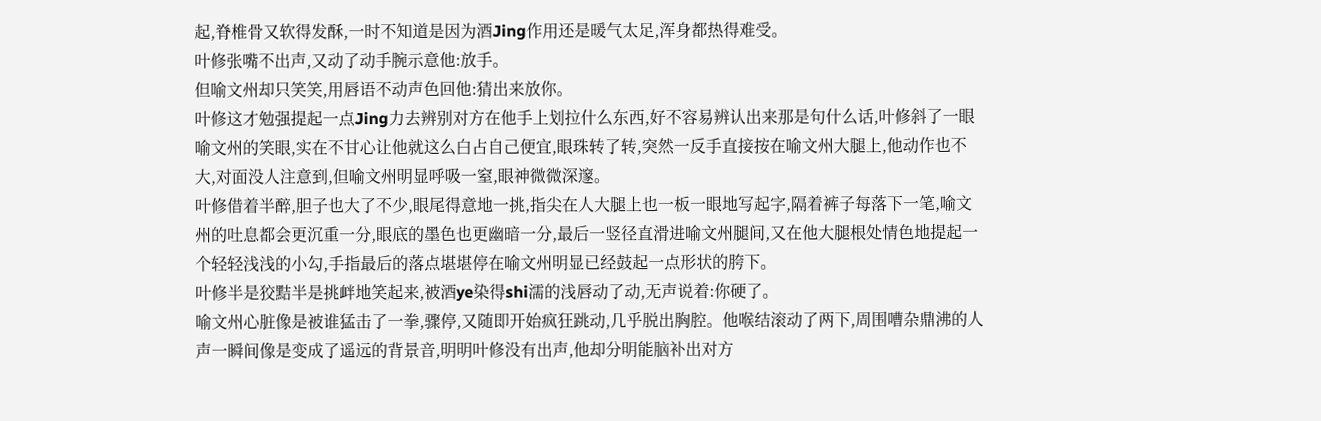起,脊椎骨又软得发酥,一时不知道是因为酒Jing作用还是暖气太足,浑身都热得难受。
叶修张嘴不出声,又动了动手腕示意他:放手。
但喻文州却只笑笑,用唇语不动声色回他:猜出来放你。
叶修这才勉强提起一点Jing力去辨别对方在他手上划拉什么东西,好不容易辨认出来那是句什么话,叶修斜了一眼喻文州的笑眼,实在不甘心让他就这么白占自己便宜,眼珠转了转,突然一反手直接按在喻文州大腿上,他动作也不大,对面没人注意到,但喻文州明显呼吸一窒,眼神微微深邃。
叶修借着半醉,胆子也大了不少,眼尾得意地一挑,指尖在人大腿上也一板一眼地写起字,隔着裤子每落下一笔,喻文州的吐息都会更沉重一分,眼底的墨色也更幽暗一分,最后一竖径直滑进喻文州腿间,又在他大腿根处情色地提起一个轻轻浅浅的小勾,手指最后的落点堪堪停在喻文州明显已经鼓起一点形状的胯下。
叶修半是狡黠半是挑衅地笑起来,被酒ye染得shi濡的浅唇动了动,无声说着:你硬了。
喻文州心脏像是被谁猛击了一拳,骤停,又随即开始疯狂跳动,几乎脱出胸腔。他喉结滚动了两下,周围嘈杂鼎沸的人声一瞬间像是变成了遥远的背景音,明明叶修没有出声,他却分明能脑补出对方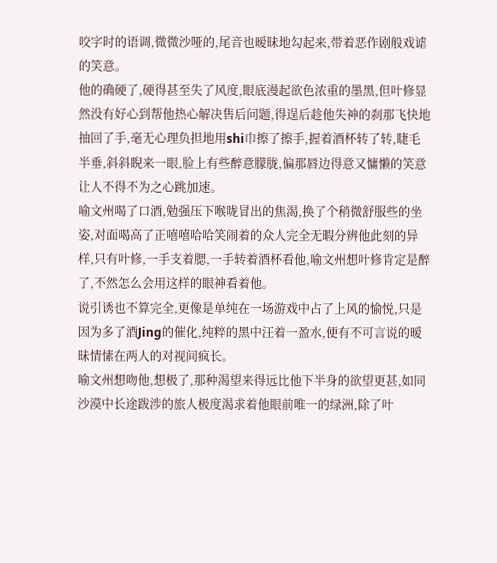咬字时的语调,微微沙哑的,尾音也暧昧地勾起来,带着恶作剧般戏谑的笑意。
他的确硬了,硬得甚至失了风度,眼底漫起欲色浓重的墨黑,但叶修显然没有好心到帮他热心解决售后问题,得逞后趁他失神的刹那飞快地抽回了手,毫无心理负担地用shi巾擦了擦手,握着酒杯转了转,睫毛半垂,斜斜睨来一眼,脸上有些醉意朦胧,偏那唇边得意又慵懒的笑意让人不得不为之心跳加速。
喻文州喝了口酒,勉强压下喉咙冒出的焦渴,换了个稍微舒服些的坐姿,对面喝高了正嘻嘻哈哈笑闹着的众人完全无暇分辨他此刻的异样,只有叶修,一手支着腮,一手转着酒杯看他,喻文州想叶修肯定是醉了,不然怎么会用这样的眼神看着他。
说引诱也不算完全,更像是单纯在一场游戏中占了上风的愉悦,只是因为多了酒Jing的催化,纯粹的黑中汪着一盈水,便有不可言说的暧昧情愫在两人的对视间疯长。
喻文州想吻他,想极了,那种渴望来得远比他下半身的欲望更甚,如同沙漠中长途跋涉的旅人极度渴求着他眼前唯一的绿洲,除了叶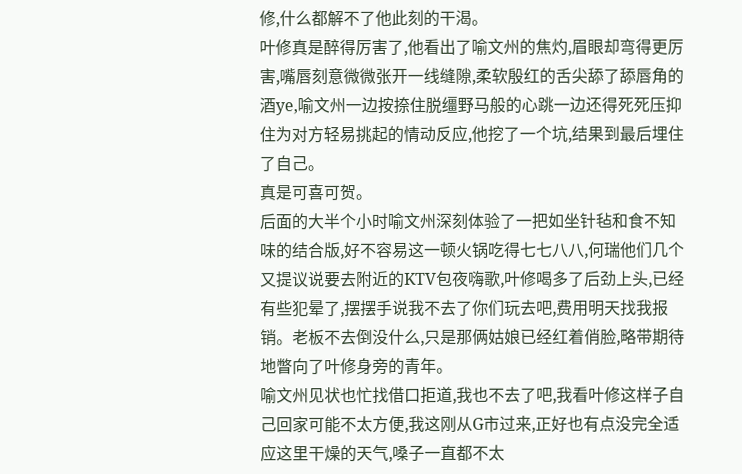修,什么都解不了他此刻的干渴。
叶修真是醉得厉害了,他看出了喻文州的焦灼,眉眼却弯得更厉害,嘴唇刻意微微张开一线缝隙,柔软殷红的舌尖舔了舔唇角的酒ye,喻文州一边按捺住脱缰野马般的心跳一边还得死死压抑住为对方轻易挑起的情动反应,他挖了一个坑,结果到最后埋住了自己。
真是可喜可贺。
后面的大半个小时喻文州深刻体验了一把如坐针毡和食不知味的结合版,好不容易这一顿火锅吃得七七八八,何瑞他们几个又提议说要去附近的KTV包夜嗨歌,叶修喝多了后劲上头,已经有些犯晕了,摆摆手说我不去了你们玩去吧,费用明天找我报销。老板不去倒没什么,只是那俩姑娘已经红着俏脸,略带期待地瞥向了叶修身旁的青年。
喻文州见状也忙找借口拒道,我也不去了吧,我看叶修这样子自己回家可能不太方便,我这刚从G市过来,正好也有点没完全适应这里干燥的天气,嗓子一直都不太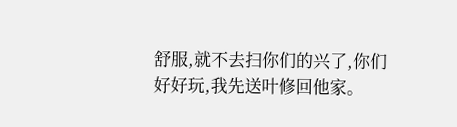舒服,就不去扫你们的兴了,你们好好玩,我先送叶修回他家。